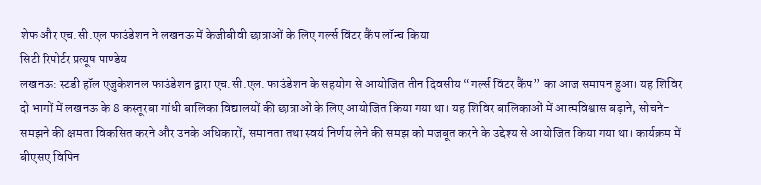शेफ और एच.सी.एल फाउंडेशन ने लखनऊ में केजीबीवी छात्राओं के लिए गर्ल्स विंटर कैंप लॉन्च किया
सिटी रिपोर्टर प्रत्यूष पाण्डेय
लखनऊ: स्टडी हॉल एजुकेशनल फाउंडेशन द्वारा एच.सी.एल. फाउंडेशन के सहयोग से आयोजित तीन दिवसीय “गर्ल्स विंटर कैंप” का आज समापन हुआ। यह शिविर दो भागों में लखनऊ के 8 कस्तूरबा गांधी बालिका विद्यालयों की छात्राओं के लिए आयोजित किया गया था। यह शिविर बालिकाओं में आत्मविश्वास बढ़ाने, सोचने-समझने की क्षमता विकसित करने और उनके अधिकारों, समानता तथा स्वयं निर्णय लेने की समझ को मजबूत करने के उद्देश्य से आयोजित किया गया था। कार्यक्रम में बीएसए विपिन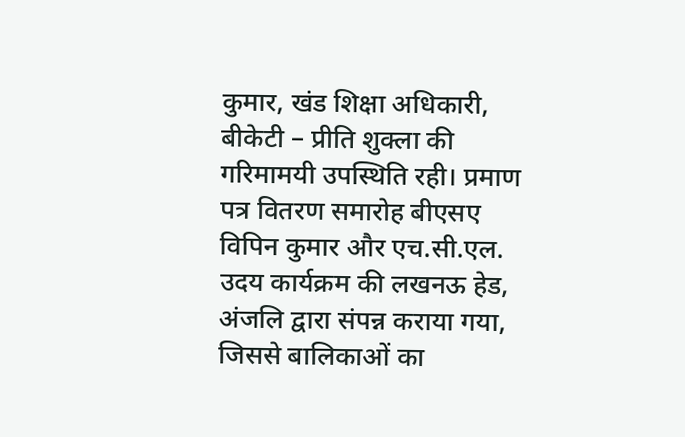कुमार, खंड शिक्षा अधिकारी, बीकेटी – प्रीति शुक्ला की गरिमामयी उपस्थिति रही। प्रमाण पत्र वितरण समारोह बीएसए विपिन कुमार और एच.सी.एल. उदय कार्यक्रम की लखनऊ हेड, अंजलि द्वारा संपन्न कराया गया, जिससे बालिकाओं का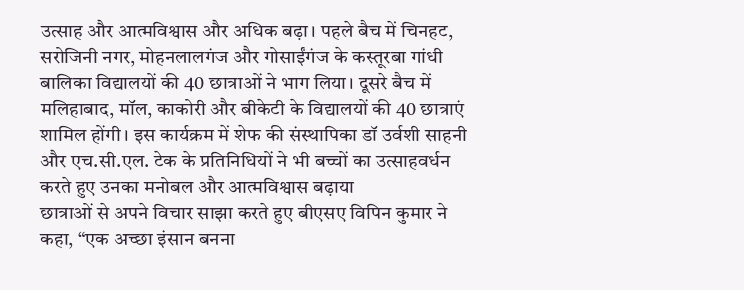उत्साह और आत्मविश्वास और अधिक बढ़ा। पहले बैच में चिनहट, सरोजिनी नगर, मोहनलालगंज और गोसाईंगंज के कस्तूरबा गांधी बालिका विद्यालयों की 40 छात्राओं ने भाग लिया। दूसरे बैच में मलिहाबाद, मॉल, काकोरी और बीकेटी के विद्यालयों की 40 छात्राएं शामिल होंगी। इस कार्यक्रम में शेफ की संस्थापिका डॉ उर्वशी साहनी और एच.सी.एल. टेक के प्रतिनिधियों ने भी बच्चों का उत्साहवर्धन करते हुए उनका मनोबल और आत्मविश्वास बढ़ाया
छात्राओं से अपने विचार साझा करते हुए बीएसए विपिन कुमार ने कहा, “एक अच्छा इंसान बनना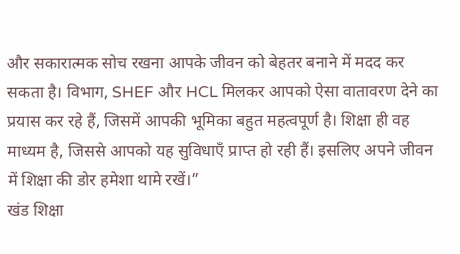और सकारात्मक सोच रखना आपके जीवन को बेहतर बनाने में मदद कर सकता है। विभाग, SHEF और HCL मिलकर आपको ऐसा वातावरण देने का प्रयास कर रहे हैं, जिसमें आपकी भूमिका बहुत महत्वपूर्ण है। शिक्षा ही वह माध्यम है, जिससे आपको यह सुविधाएँ प्राप्त हो रही हैं। इसलिए अपने जीवन में शिक्षा की डोर हमेशा थामे रखें।”
खंड शिक्षा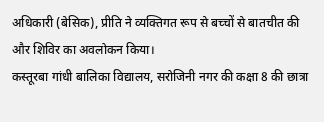अधिकारी (बेसिक), प्रीति ने व्यक्तिगत रूप से बच्चों से बातचीत की और शिविर का अवलोकन किया।
कस्तूरबा गांधी बालिका विद्यालय, सरोजिनी नगर की कक्षा 8 की छात्रा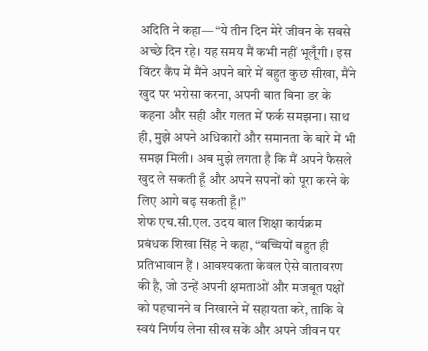अदिति ने कहा— “ये तीन दिन मेरे जीवन के सबसे अच्छे दिन रहे। यह समय मैं कभी नहीं भूलूँगी । इस विंटर कैंप में मैंने अपने बारे में बहुत कुछ सीखा, मैंने खुद पर भरोसा करना, अपनी बात बिना डर के कहना और सही और गलत में फर्क समझना। साथ ही, मुझे अपने अधिकारों और समानता के बारे में भी समझ मिली। अब मुझे लगता है कि मैं अपने फैसले खुद ले सकती हूँ और अपने सपनों को पूरा करने के लिए आगे बढ़ सकती हूँ।”
शेफ एच.सी.एल. उदय बाल शिक्षा कार्यक्रम प्रबंधक शिखा सिंह ने कहा, “बच्चियों बहुत ही प्रतिभावान हैं । आवश्यकता केवल ऐसे वातावरण की है, जो उन्हें अपनी क्षमताओं और मजबूत पक्षों को पहचानने व निखारने में सहायता करे, ताकि वे स्वयं निर्णय लेना सीख सकें और अपने जीवन पर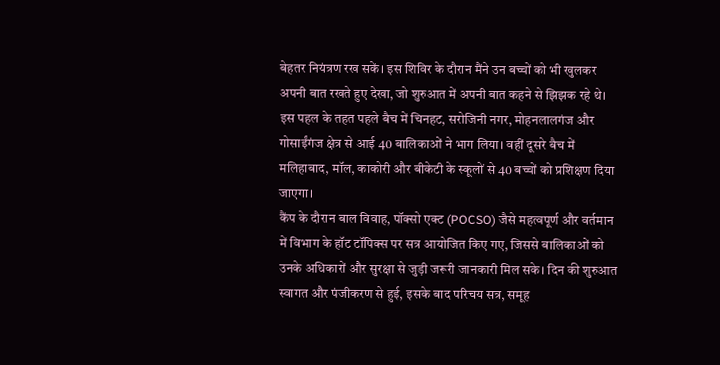बेहतर नियंत्रण रख सकें। इस शिविर के दौरान मैंने उन बच्चों को भी खुलकर अपनी बात रखते हुए देखा, जो शुरुआत में अपनी बात कहने से झिझक रहे थे।
इस पहल के तहत पहले बैच में चिनहट, सरोजिनी नगर, मोहनलालगंज और गोसाईंगंज क्षेत्र से आई 40 बालिकाओं ने भाग लिया। वहीं दूसरे बैच में मलिहाबाद, मॉल, काकोरी और बीकेटी के स्कूलों से 40 बच्चों को प्रशिक्षण दिया जाएगा।
कैंप के दौरान बाल विवाह, पॉक्सो एक्ट (POCSO) जैसे महत्वपूर्ण और वर्तमान में विभाग के हॉट टॉपिक्स पर सत्र आयोजित किए गए, जिससे बालिकाओं को उनके अधिकारों और सुरक्षा से जुड़ी जरूरी जानकारी मिल सके। दिन की शुरुआत स्वागत और पंजीकरण से हुई, इसके बाद परिचय सत्र, समूह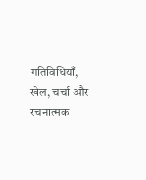गतिविधियाँ, खेल, चर्चा और रचनात्मक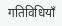गतिविधियाँ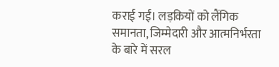कराई गईं। लड़कियों को लैंगिक समानता, जिम्मेदारी और आत्मनिर्भरता के बारे में सरल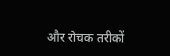और रोचक तरीकों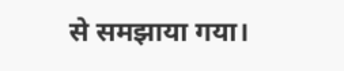से समझाया गया।